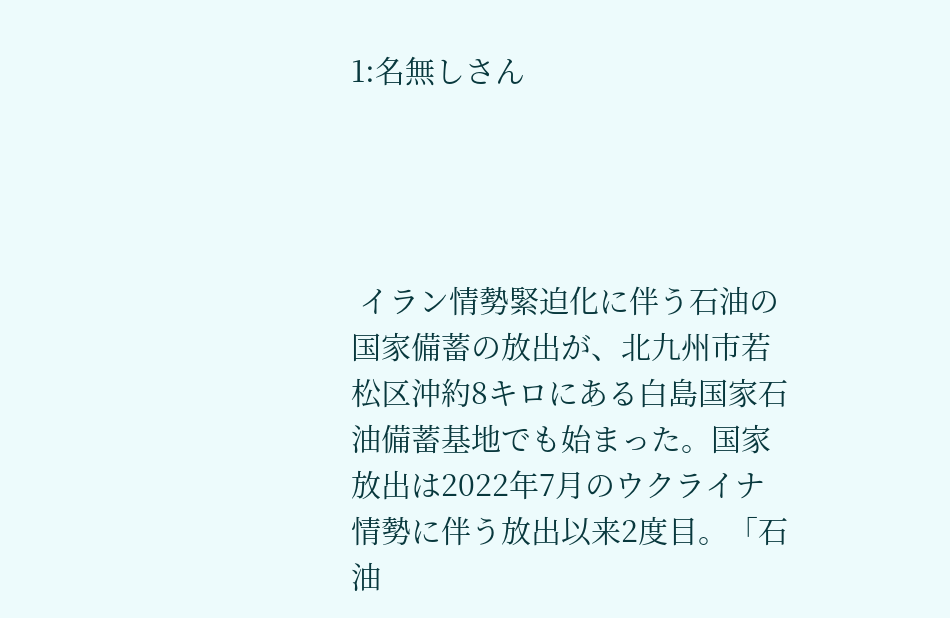1:名無しさん




 イラン情勢緊迫化に伴う石油の国家備蓄の放出が、北九州市若松区沖約8キロにある白島国家石油備蓄基地でも始まった。国家放出は2022年7月のウクライナ情勢に伴う放出以来2度目。「石油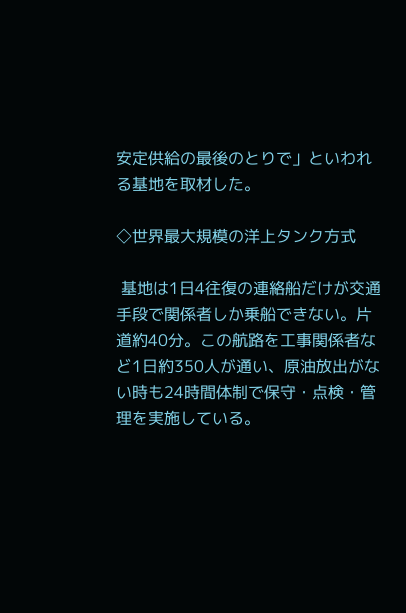安定供給の最後のとりで」といわれる基地を取材した。

◇世界最大規模の洋上タンク方式

 基地は1日4往復の連絡船だけが交通手段で関係者しか乗船できない。片道約40分。この航路を工事関係者など1日約350人が通い、原油放出がない時も24時間体制で保守・点検・管理を実施している。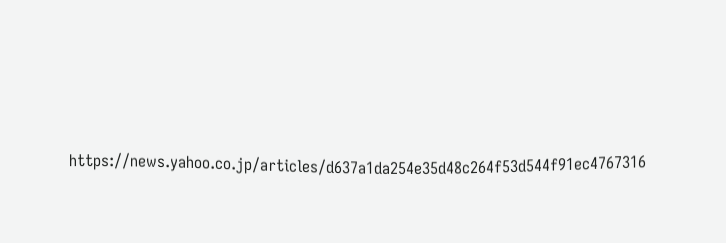https://news.yahoo.co.jp/articles/d637a1da254e35d48c264f53d544f91ec4767316